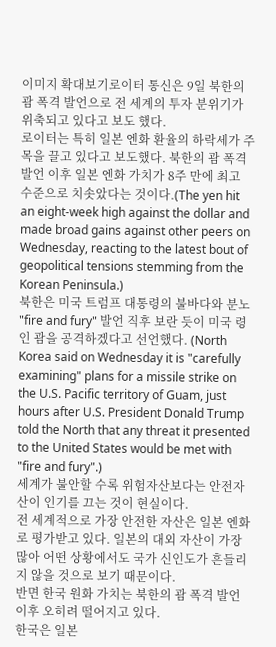이미지 확대보기로이터 통신은 9일 북한의 괌 폭격 발언으로 전 세계의 투자 분위기가 위축되고 있다고 보도 했다.
로이터는 특히 일본 엔화 환율의 하락세가 주목을 끌고 있다고 보도했다. 북한의 괌 폭격 발언 이후 일본 엔화 가치가 8주 만에 최고 수준으로 치솟았다는 것이다.(The yen hit an eight-week high against the dollar and made broad gains against other peers on Wednesday, reacting to the latest bout of geopolitical tensions stemming from the Korean Peninsula.)
북한은 미국 트럼프 대통령의 불바다와 분노 "fire and fury" 발언 직후 보란 듯이 미국 령인 괌을 공격하겠다고 선언했다. (North Korea said on Wednesday it is "carefully examining" plans for a missile strike on the U.S. Pacific territory of Guam, just hours after U.S. President Donald Trump told the North that any threat it presented to the United States would be met with "fire and fury".)
세계가 불안할 수록 위험자산보다는 안전자산이 인기를 끄는 것이 현실이다.
전 세계적으로 가장 안전한 자산은 일본 엔화로 평가받고 있다. 일본의 대외 자산이 가장 많아 어떤 상황에서도 국가 신인도가 흔들리지 않을 것으로 보기 때문이다.
반면 한국 원화 가치는 북한의 괌 폭격 발언 이후 오히려 떨어지고 있다.
한국은 일본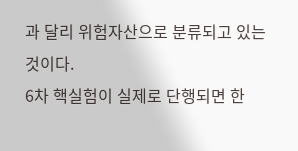과 달리 위험자산으로 분류되고 있는 것이다.
6차 핵실험이 실제로 단행되면 한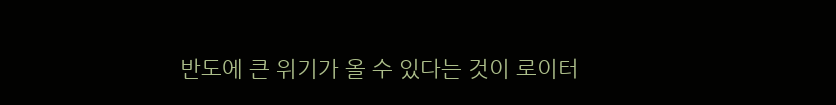반도에 큰 위기가 올 수 있다는 것이 로이터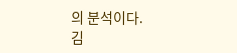의 분석이다.
김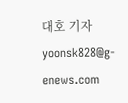대호 기자 yoonsk828@g-enews.com